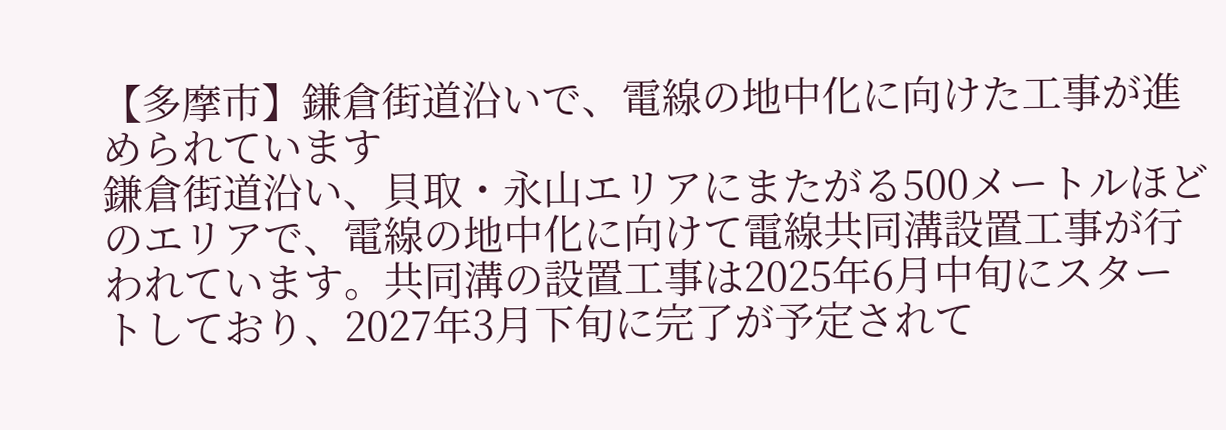【多摩市】鎌倉街道沿いで、電線の地中化に向けた工事が進められています
鎌倉街道沿い、貝取・永山エリアにまたがる500メートルほどのエリアで、電線の地中化に向けて電線共同溝設置工事が行われています。共同溝の設置工事は2025年6月中旬にスタートしており、2027年3月下旬に完了が予定されて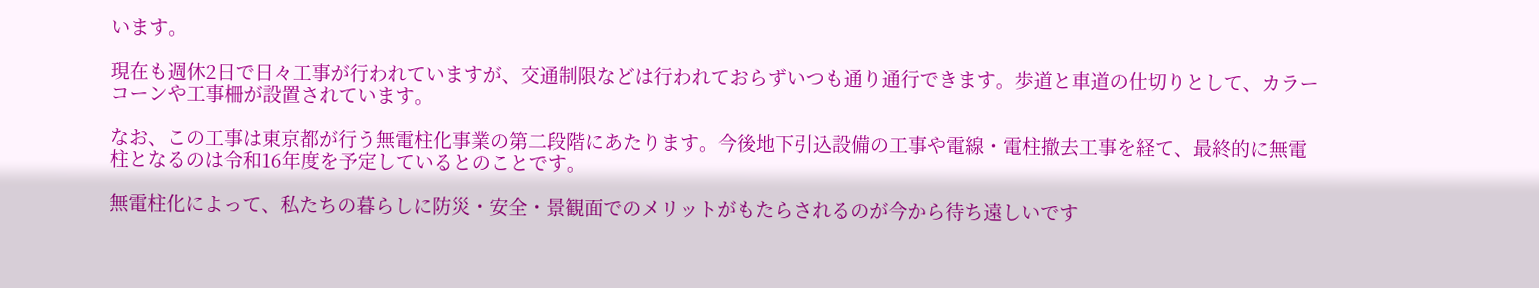います。

現在も週休2日で日々工事が行われていますが、交通制限などは行われておらずいつも通り通行できます。歩道と車道の仕切りとして、カラーコーンや工事柵が設置されています。

なお、この工事は東京都が行う無電柱化事業の第二段階にあたります。今後地下引込設備の工事や電線・電柱撤去工事を経て、最終的に無電柱となるのは令和16年度を予定しているとのことです。

無電柱化によって、私たちの暮らしに防災・安全・景観面でのメリットがもたらされるのが今から待ち遠しいです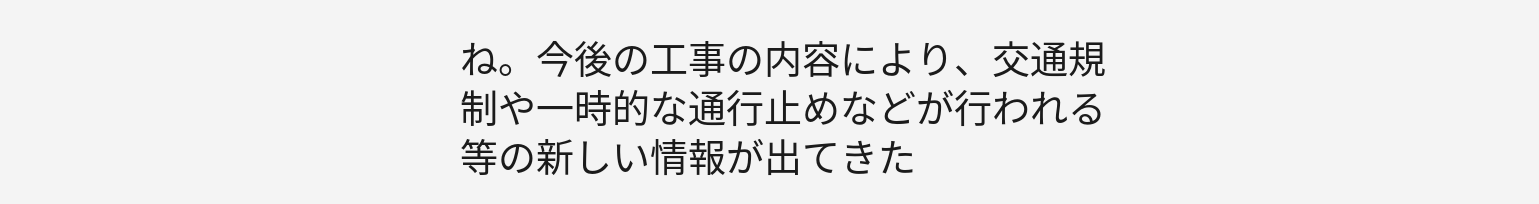ね。今後の工事の内容により、交通規制や一時的な通行止めなどが行われる等の新しい情報が出てきた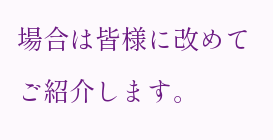場合は皆様に改めてご紹介します。